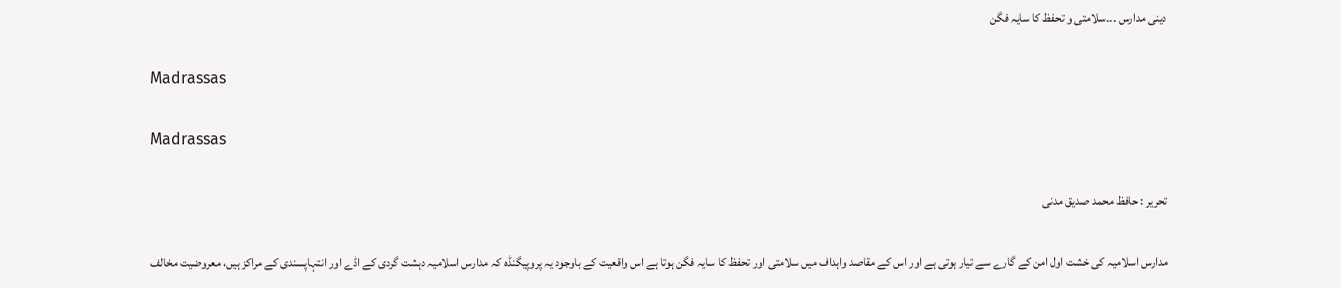دینی مدارس ۔۔۔سلامتی و تحفظ کا سایہ فگن

Madrassas

Madrassas

تحریر : حافظ محمد صدیق مدنی

مدارس اسلامیہ کی خشت اول امن کے گارے سے تیار ہوتی ہے اور اس کے مقاصد واہداف میں سلامتی اور تحفظ کا سایہ فگن ہوتا ہے اس واقعیت کے باوجود یہ پروپیگنڈہ کہ مدارس اسلامیہ دہشت گردی کے اڈے اور انتہاپسندی کے مراکز ہیں، معروضیت مخالف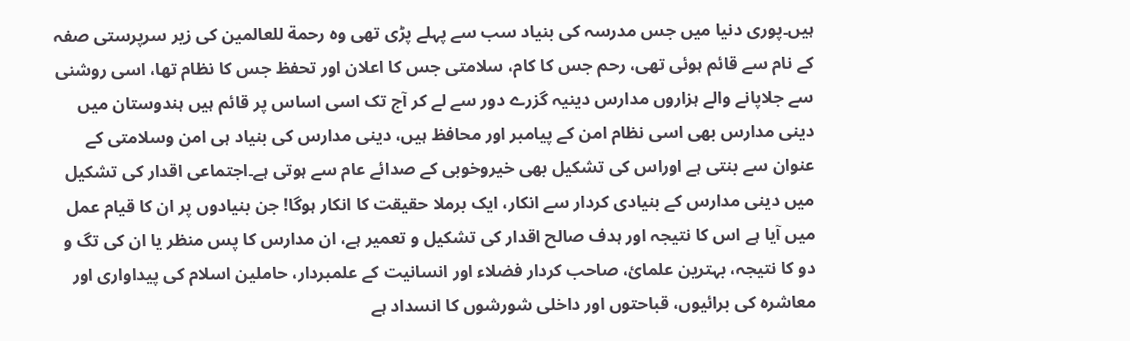ہیں۔پوری دنیا میں جس مدرسہ کی بنیاد سب سے پہلے پڑی تھی وہ رحمة للعالمین کی زیر سرپرستی صفہ کے نام سے قائم ہوئی تھی، رحم جس کا کام، سلامتی جس کا اعلان اور تحفظ جس کا نظام تھا، اسی روشنی سے جلاپانے والے ہزاروں مدارس دینیہ گزرے دور سے لے کر آج تک اسی اساس پر قائم ہیں ہندوستان میں دینی مدارس بھی اسی نظام امن کے پیامبر اور محافظ ہیں، دینی مدارس کی بنیاد ہی امن وسلامتی کے عنوان سے بنتی ہے اوراس کی تشکیل بھی خیروخوبی کے صدائے عام سے ہوتی ہے۔اجتماعی اقدار کی تشکیل میں دینی مدارس کے بنیادی کردار سے انکار، ایک برملا حقیقت کا انکار ہوگا! جن بنیادوں پر ان کا قیام عمل میں آیا ہے اس کا نتیجہ اور ہدف صالح اقدار کی تشکیل و تعمیر ہے، ان مدارس کا پس منظر یا ان کی تگ و دو کا نتیجہ، بہترین علمائ، صاحب کردار فضلاء اور انسانیت کے علمبردار، حاملین اسلام کی پیداواری اور معاشرہ کی برائیوں، قباحتوں اور داخلی شورشوں کا انسداد ہے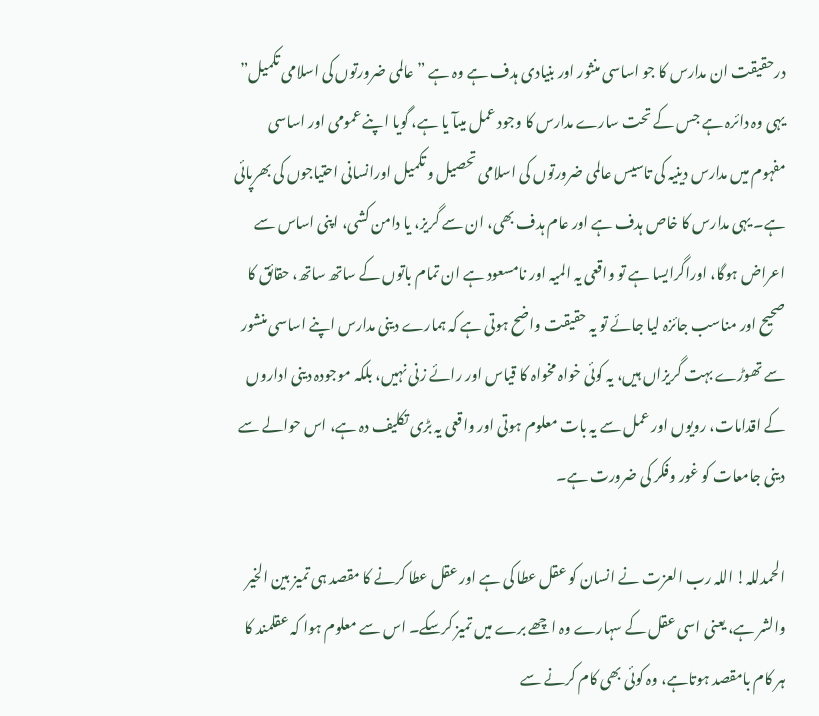درحقیقت ان مدارس کا جو اساسی منثور اور بنیادی ہدف ہے وہ ہے ”عالمی ضرورتوں کی اسلامی تکمیل” یہی وہ دائرہ ہے جس کے تحت سارے مدارس کا وجود عمل میںآ یا ہے، گویا اپنے عمومی اور اساسی مفہوم میں مدارس دینیہ کی تاسیس عالمی ضرورتوں کی اسلامی تحصیل و تکمیل اورانسانی احتیاجوں کی بھرپائی ہے۔ یہی مدارس کا خاص ہدف ہے اور عام ہدف بھی، ان سے گریز، یا دامن کشی، اپنی اساس سے اعراض ہوگا، اوراگرایسا ہے تو واقعی یہ المیہ اور نامسعود ہے ان تمام باتوں کے ساتھ ساتھ، حقائق کا صحیح اور مناسب جائزہ لیا جائے تو یہ حقیقت واضح ہوتی ہے کہ ہمارے دینی مدارس اپنے اساسی منشور سے تھوڑے بہت گریزاں ہیں، یہ کوئی خواہ مخواہ کا قیاس اور رائے زنی نہیں، بلکہ موجودہ دینی اداروں کے اقدامات، رویوں اور عمل سے یہ بات معلوم ہوتی اور واقعی یہ بڑی تکلیف دہ ہے، اس حوالے سے دینی جامعات کو غور وفکر کی ضرورت ہے۔

الحمدللہ! اللہ رب العزت نے انسان کو عقل عطا کی ہے اور عقل عطا کرنے کا مقصد ہی تمیز بین الخیر والشر ہے، یعنی اسی عقل کے سہارے وہ اچھے برے میں تمیز کرسکے۔ اس سے معلوم ہوا کہ عقلمند کا ہر کام بامقصد ہوتاہے، وہ کوئی بھی کام کرنے سے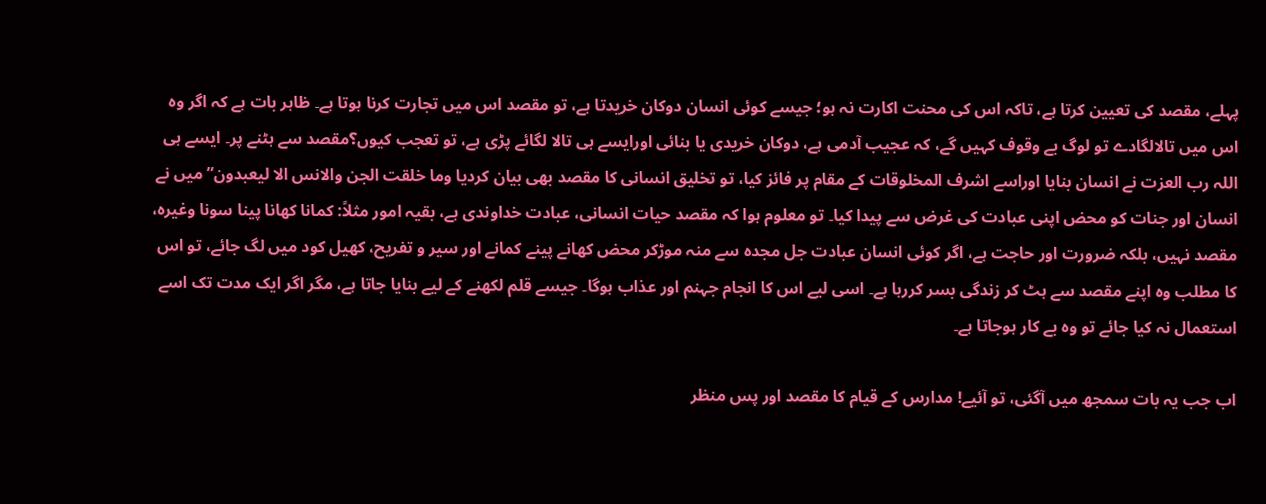پہلے، مقصد کی تعیین کرتا ہے، تاکہ اس کی محنت اکارت نہ ہو؛ جیسے کوئی انسان دوکان خریدتا ہے، تو مقصد اس میں تجارت کرنا ہوتا ہے۔ ظاہر بات ہے کہ اگر وہ اس میں تالالگادے تو لوگ بے وقوف کہیں گے، کہ عجیب آدمی ہے، دوکان خریدی یا بنائی اورایسے ہی تالا لگائے پڑی ہے، تو تعجب کیوں؟مقصد سے ہٹنے پر۔ ایسے ہی اللہ رب العزت نے انسان بنایا اوراسے اشرف المخلوقات کے مقام پر فائز کیا، تو تخلیق انسانی کا مقصد بھی بیان کردیا وما خلقت الجن والانس الا لیعبدون” میں نے انسان اور جنات کو محض اپنی عبادت کی غرض سے پیدا کیا۔ تو معلوم ہوا کہ مقصد حیات انسانی، عبادت خداوندی ہے، بقیہ امور مثلاً: کمانا کھانا پینا سونا وغیرہ، مقصد نہیں، بلکہ ضرورت اور حاجت ہے، اگر کوئی انسان عبادت جل مجدہ سے منہ موڑکر محض کھانے پینے کمانے اور سیر و تفریح، کھیل کود میں لگ جائے، تو اس کا مطلب وہ اپنے مقصد سے ہٹ کر زندگی بسر کررہا ہے۔ اسی لیے اس کا انجام جہنم اور عذاب ہوگا۔ جیسے قلم لکھنے کے لیے بنایا جاتا ہے، مگر اگر ایک مدت تک اسے استعمال نہ کیا جائے تو وہ بے کار ہوجاتا ہے۔

اب جب یہ بات سمجھ میں آگئی، تو آئیے! مدارس کے قیام کا مقصد اور پس منظر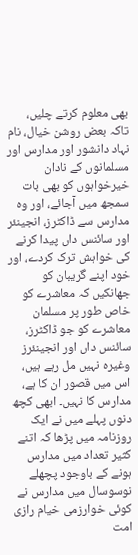بھی معلوم کرتے چلیں، تاکہ بعض روشن خیال، نام نہاد دانشور اور مدارس اور مسلمانوں کے نادان خیرخواہوں کو بھی بات سمجھ میں آجائے، اور وہ مدارس سے ڈاکٹرز، انجینئر اور سائنس داں پیدا کرنے کی خواہش ترک کردے، اور خود اپنے گریبان کو جھانکیں کہ معاشرے کو خاص طور پر مسلمان معاشرے کو جو ڈاکٹرز، سائنس داں اور انجینئرز وغیرہ نہیں مل رہے ہیں، اس میں قصور ان کا ہے، مدارس کا نہیں۔ ابھی کچھ دنوں پہلے میں نے ایک روزنامہ میں پڑھا کہ اتنے کثیر تعداد میں مدارس ہونے کے باوجود پچھلے نوسوسال میں مدارس نے کوئی خوارزمی خیام رازی امت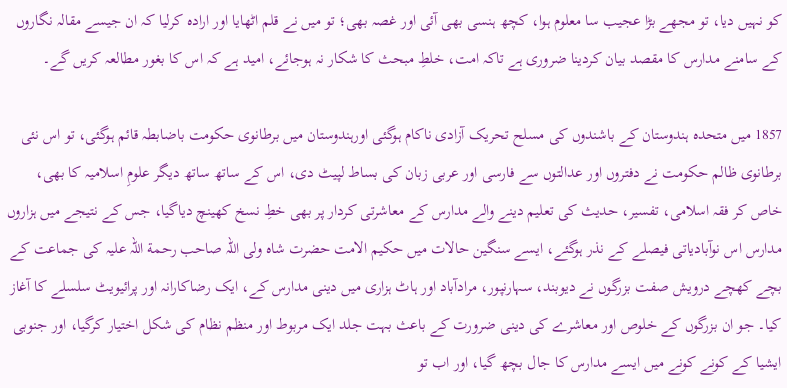کو نہیں دیا، تو مجھے بڑا عجیب سا معلوم ہوا، کچھ ہنسی بھی آئی اور غصہ بھی؛ تو میں نے قلم اٹھایا اور ارادہ کرلیا کہ ان جیسے مقالہ نگاروں کے سامنے مدارس کا مقصد بیان کردینا ضروری ہے تاکہ امت، خلطِ مبحث کا شکار نہ ہوجائے، امید ہے کہ اس کا بغور مطالعہ کریں گے۔

1857 میں متحدہ ہندوستان کے باشندوں کی مسلح تحریک آزادی ناکام ہوگئی اورہندوستان میں برطانوی حکومت باضابطہ قائم ہوگئی، تو اس نئی برطانوی ظالم حکومت نے دفتروں اور عدالتوں سے فارسی اور عربی زبان کی بساط لپیٹ دی، اس کے ساتھ ساتھ دیگر علومِ اسلامیہ کا بھی، خاص کر فقہ اسلامی، تفسیر، حدیث کی تعلیم دینے والے مدارس کے معاشرتی کردار پر بھی خطِ نسخ کھینچ دیاگیا، جس کے نتیجے میں ہزاروں مدارس اس نوآبادیاتی فیصلے کے نذر ہوگئے، ایسے سنگین حالات میں حکیم الامت حضرت شاہ ولی اللہ صاحب رحمة اللہ علیہ کی جماعت کے بچے کھچے درویش صفت بزرگوں نے دیوبند، سہارنپور، مرادآباد اور ہاٹ ہزاری میں دینی مدارس کے، ایک رضاکارانہ اور پرائیویٹ سلسلے کا آغاز کیا۔ جو ان بزرگوں کے خلوص اور معاشرے کی دینی ضرورت کے باعث بہت جلد ایک مربوط اور منظم نظام کی شکل اختیار کرگیا، اور جنوبی ایشیا کے کونے کونے میں ایسے مدارس کا جال بچھ گیا، اور اب تو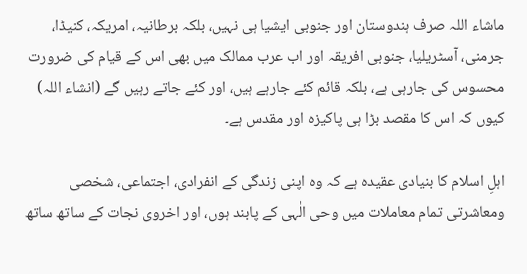ماشاء اللہ صرف ہندوستان اور جنوبی ایشیا ہی نہیں، بلکہ برطانیہ، امریکہ، کنیڈا، جرمنی، آسٹریلیا، جنوبی افریقہ اور اب عرب ممالک میں بھی اس کے قیام کی ضرورت محسوس کی جارہی ہے، بلکہ قائم کئے جارہے ہیں، اور کئے جاتے رہیں گے (انشاء اللہ) کیوں کہ اس کا مقصد بڑا ہی پاکیزہ اور مقدس ہے۔

اہلِ اسلام کا بنیادی عقیدہ ہے کہ وہ اپنی زندگی کے انفرادی، اجتماعی، شخصی ومعاشرتی تمام معاملات میں وحی الٰہی کے پابند ہوں، اور اخروی نجات کے ساتھ ساتھ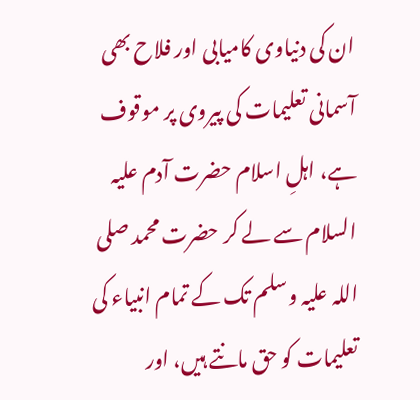ان کی دنیاوی کامیابی اور فلاح بھی آسمانی تعلیمات کی پیروی پر موقوف ہے، اہلِ اسلام حضرت آدم علیہ السلام سے لے کر حضرت محمد صلی اللہ علیہ وسلم تک کے تمام انبیاء کی تعلیمات کو حق مانتے ہیں، اور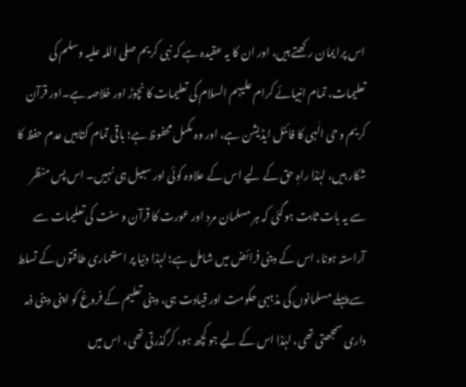اس پرایمان رکھتے ہیں، اور ان کا یہ عقیدہ ہے کہ نبی کریم صلی اللہ علیہ وسلم کی تعلیمات، تمام انبیائے کرام علیہم السلام کی تعلیمات کا نچوڑ اور خلاصہ ہے۔اور قرآن کریم وحی الٰہی کا فائنل ایڈیشن ہے، اور وہ مکمل محفوظ ہے؛ باقی تمام کتابیں عدم حفظ کا شکار ہیں، لہٰذا راہِ حق کے لیے اس کے علاوہ کوئی اور سبیل ہی نہیں۔ اس پس منظر سے یہ بات ثابت ہوگئی کہ ہر مسلمان مرد اور عورت کا قرآن و سنت کی تعلیمات سے آراستہ ہونا، اس کے دینی فرائض میں شامل ہے؛ لہٰذا دنیا پر استعماری طاقتوں کے تسلط سے پہلے مسلمانوں کی مذہبی حکومت اور قیادت ہی، دینی تعلیم کے فروغ کو اپنی دینی ذمہ داری سمجھتی تھی، لہٰذا اس کے لیے جو کچھ ہو، کرگذرتی تھی، اس میں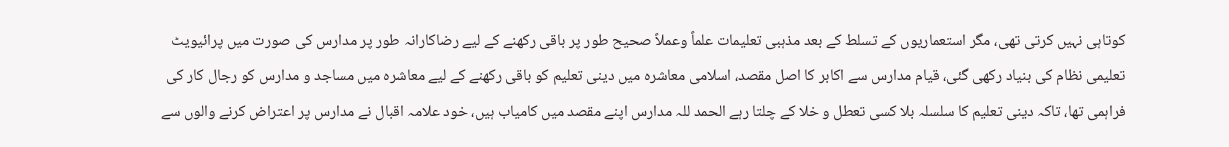کوتاہی نہیں کرتی تھی، مگر استعماریوں کے تسلط کے بعد مذہبی تعلیمات علماً وعملاً صحیح طور پر باقی رکھنے کے لیے رضاکارانہ طور پر مدارس کی صورت میں پرائیویٹ تعلیمی نظام کی بنیاد رکھی گئی، قیام مدارس سے اکابر کا اصل مقصد، اسلامی معاشرہ میں دینی تعلیم کو باقی رکھنے کے لیے معاشرہ میں مساجد و مدارس کو رجال کار کی فراہمی تھا، تاکہ دینی تعلیم کا سلسلہ بلا کسی تعطل و خلا کے چلتا رہے الحمد للہ مدارس اپنے مقصد میں کامیاب ہیں، خود علامہ اقبال نے مدارس پر اعتراض کرنے والوں سے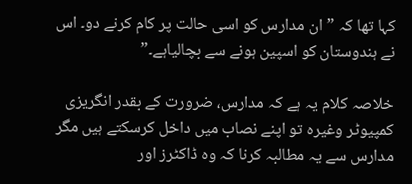کہا تھا کہ ”ان مدارس کو اسی حالت پر کام کرنے دو۔ اس نے ہندوستان کو اسپین ہونے سے بچالیاہے۔”

خلاصہ کلام یہ ہے کہ مدارس، ضرورت کے بقدر انگریزی کمپیوٹر وغیرہ تو اپنے نصاب میں داخل کرسکتے ہیں مگر مدارس سے یہ مطالبہ کرنا کہ وہ ڈاکٹرز اور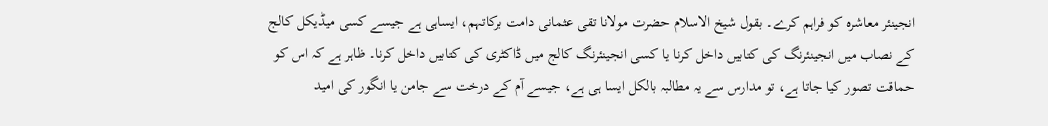انجینئر معاشرہ کو فراہم کرے۔ بقول شیخ الاسلام حضرت مولانا تقی عثمانی دامت برکاتہم، ایساہی ہے جیسے کسی میڈیکل کالج کے نصاب میں انجینئرنگ کی کتابیں داخل کرنا یا کسی انجینئرنگ کالج میں ڈاکٹری کی کتابیں داخل کرنا۔ ظاہر ہے کہ اس کو حماقت تصور کیا جاتا ہے، تو مدارس سے یہ مطالبہ بالکل ایسا ہی ہے، جیسے آم کے درخت سے جامن یا انگور کی امید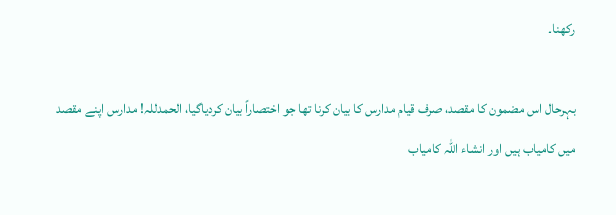رکھنا۔

بہرحال اس مضمون کا مقصد، صرف قیام مدارس کا بیان کرنا تھا جو اختصاراً بیان کردیاگیا، الحمدللہ! مدارس اپنے مقصد میں کامیاب ہیں اور انشاء اللہ کامیاب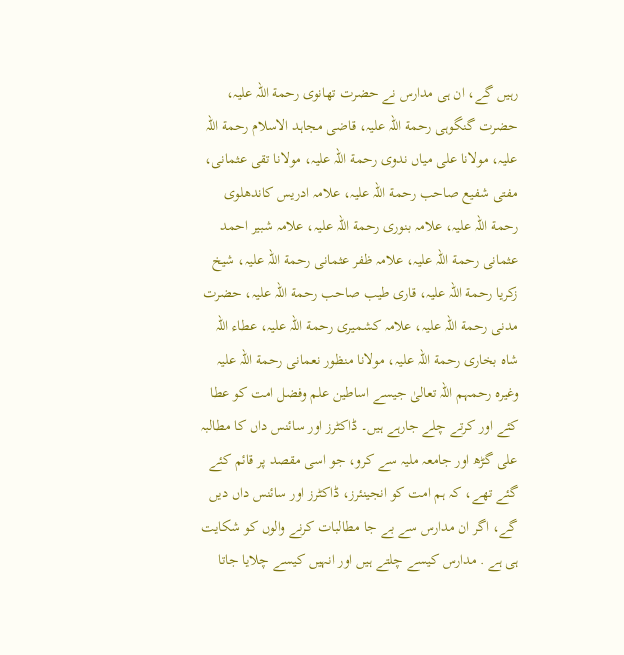رہیں گے، ان ہی مدارس نے حضرت تھانوی رحمة اللہ علیہ، حضرت گنگوہی رحمة اللہ علیہ، قاضی مجاہد الاسلام رحمة اللہ علیہ، مولانا علی میاں ندوی رحمة اللہ علیہ، مولانا تقی عثمانی، مفتی شفیع صاحب رحمة اللہ علیہ، علامہ ادریس کاندھلوی رحمة اللہ علیہ، علامہ بنوری رحمة اللہ علیہ، علامہ شبیر احمد عثمانی رحمة اللہ علیہ، علامہ ظفر عثمانی رحمة اللہ علیہ، شیخ زکریا رحمة اللہ علیہ، قاری طیب صاحب رحمة اللہ علیہ، حضرت مدنی رحمة اللہ علیہ، علامہ کشمیری رحمة اللہ علیہ، عطاء اللہ شاہ بخاری رحمة اللہ علیہ، مولانا منظور نعمانی رحمة اللہ علیہ وغیرہ رحمہم اللہ تعالیٰ جیسے اساطین علم وفضل امت کو عطا کئے اور کرتے چلے جارہے ہیں۔ ڈاکٹرز اور سائنس داں کا مطالبہ علی گڑھ اور جامعہ ملیہ سے کرو، جو اسی مقصد پر قائم کئے گئے تھے، کہ ہم امت کو انجینئرز، ڈاکٹرز اور سائنس داں دیں گے، اگر ان مدارس سے بے جا مطالبات کرنے والوں کو شکایت ہی ہے . مدارس کیسے چلتے ہیں اور انہیں کیسے چلایا جاتا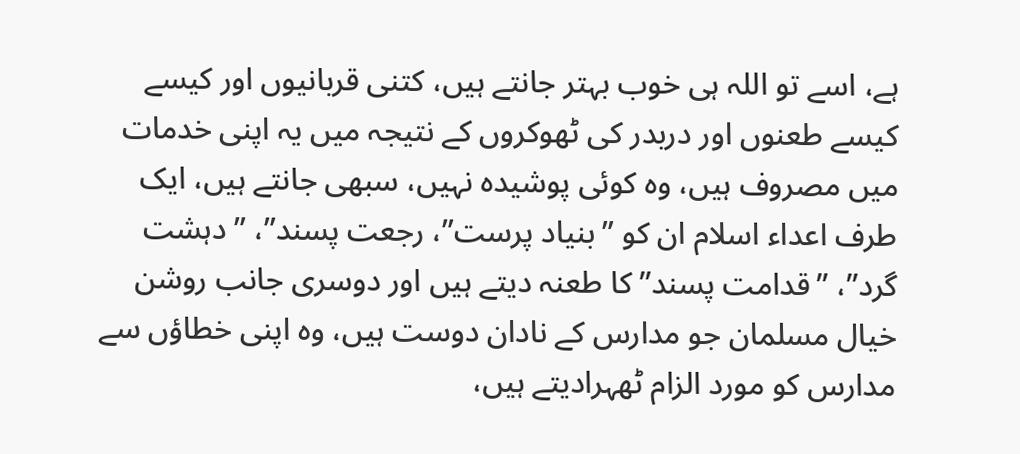ہے، اسے تو اللہ ہی خوب بہتر جانتے ہیں، کتنی قربانیوں اور کیسے کیسے طعنوں اور دربدر کی ٹھوکروں کے نتیجہ میں یہ اپنی خدمات میں مصروف ہیں، وہ کوئی پوشیدہ نہیں، سبھی جانتے ہیں، ایک طرف اعداء اسلام ان کو ”بنیاد پرست”، رجعت پسند”، ”دہشت گرد”، ”قدامت پسند” کا طعنہ دیتے ہیں اور دوسری جانب روشن خیال مسلمان جو مدارس کے نادان دوست ہیں، وہ اپنی خطاؤں سے مدارس کو مورد الزام ٹھہرادیتے ہیں،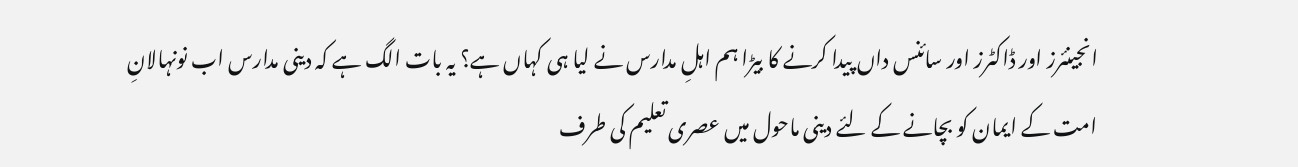انجینئرز اور ڈاکٹرز اور سائنس داں پیدا کرنے کا بیڑا ہم اہلِ مدارس نے لیا ہی کہاں ہے؟ یہ بات الگ ہے کہ دینی مدارس اب نونہالانِ امت کے ایمان کو بچانے کے لئے دینی ماحول میں عصری تعلیم کی طرف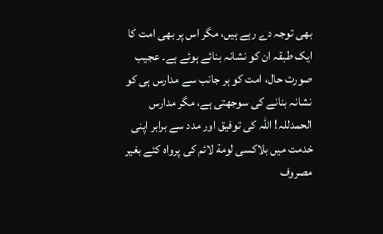بھی توجہ دے رہے ہیں، مگر اس پر بھی امت کا ایک طبقہ ان کو نشانہ بنائے ہوئے ہے۔ عجیب صورت حال، امت کو ہر جانب سے مدارس ہی کو نشانہ بنانے کی سوجھتی ہے، مگر مدارس الحمدللہ! اللہ کی توفیق اور مدد سے برابر اپنی خدمت میں بلاکسی لومة لائم کی پرواہ کئے بغیر مصروف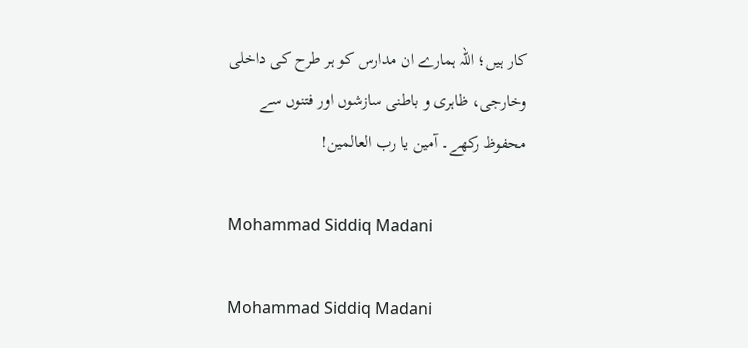کار ہیں؛ اللہ ہمارے ان مدارس کو ہر طرح کی داخلی وخارجی، ظاہری و باطنی سازشوں اور فتنوں سے محفوظ رکھے۔ آمین یا رب العالمین!

Mohammad Siddiq Madani

Mohammad Siddiq Madani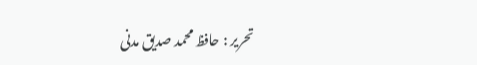تحریر : حافظ محمد صدیق مدنی